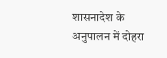शासनादेश के अनुपालन में दोहरा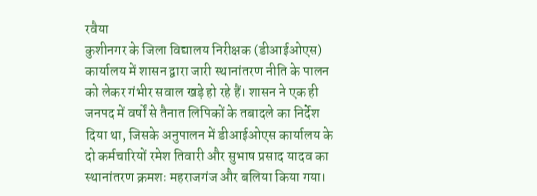रवैया
कुशीनगर के जिला विद्यालय निरीक्षक (डीआईओएस) कार्यालय में शासन द्वारा जारी स्थानांतरण नीति के पालन को लेकर गंभीर सवाल खड़े हो रहे हैं। शासन ने एक ही जनपद में वर्षों से तैनात लिपिकों के तबादले का निर्देश दिया था, जिसके अनुपालन में डीआईओएस कार्यालय के दो कर्मचारियों रमेश तिवारी और सुभाष प्रसाद यादव का स्थानांतरण क्रमशः महराजगंज और बलिया किया गया।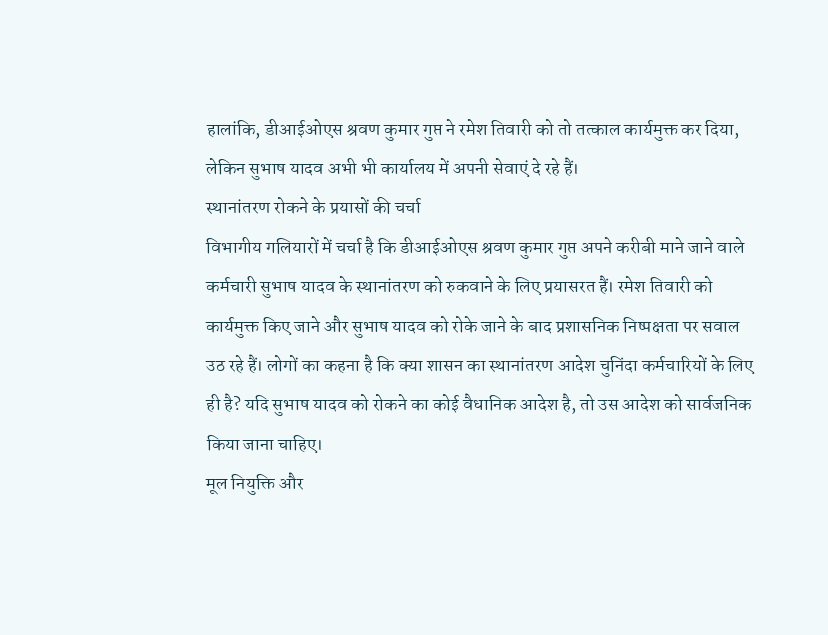हालांकि, डीआईओएस श्रवण कुमार गुप्त ने रमेश तिवारी को तो तत्काल कार्यमुक्त कर दिया, लेकिन सुभाष यादव अभी भी कार्यालय में अपनी सेवाएं दे रहे हैं।
स्थानांतरण रोकने के प्रयासों की चर्चा
विभागीय गलियारों में चर्चा है कि डीआईओएस श्रवण कुमार गुप्त अपने करीबी माने जाने वाले कर्मचारी सुभाष यादव के स्थानांतरण को रुकवाने के लिए प्रयासरत हैं। रमेश तिवारी को कार्यमुक्त किए जाने और सुभाष यादव को रोके जाने के बाद प्रशासनिक निष्पक्षता पर सवाल उठ रहे हैं। लोगों का कहना है कि क्या शासन का स्थानांतरण आदेश चुनिंदा कर्मचारियों के लिए ही है? यदि सुभाष यादव को रोकने का कोई वैधानिक आदेश है, तो उस आदेश को सार्वजनिक किया जाना चाहिए।
मूल नियुक्ति और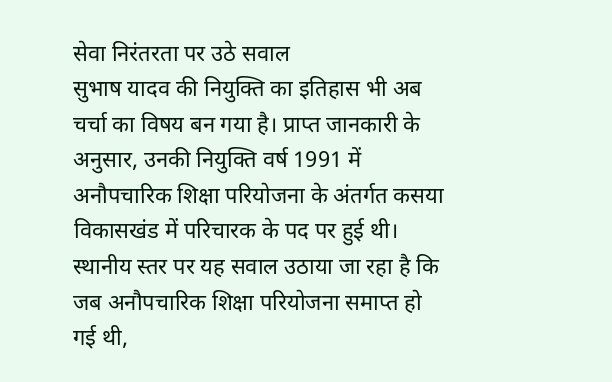सेवा निरंतरता पर उठे सवाल
सुभाष यादव की नियुक्ति का इतिहास भी अब चर्चा का विषय बन गया है। प्राप्त जानकारी के अनुसार, उनकी नियुक्ति वर्ष 1991 में अनौपचारिक शिक्षा परियोजना के अंतर्गत कसया विकासखंड में परिचारक के पद पर हुई थी। स्थानीय स्तर पर यह सवाल उठाया जा रहा है कि जब अनौपचारिक शिक्षा परियोजना समाप्त हो गई थी,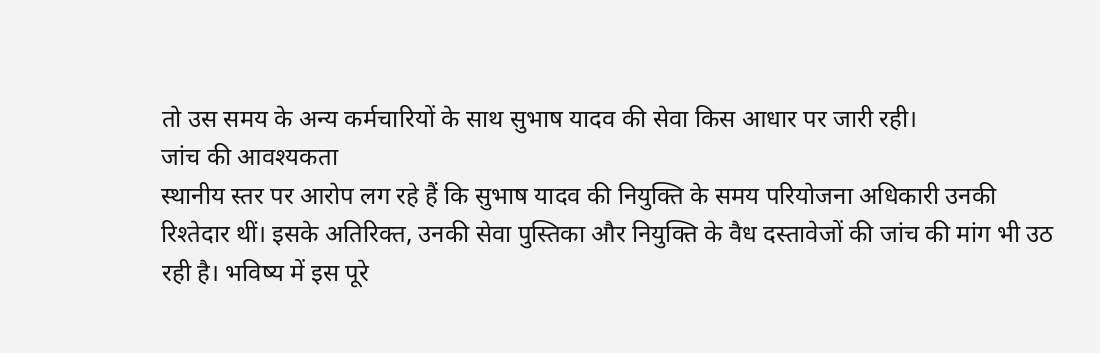तो उस समय के अन्य कर्मचारियों के साथ सुभाष यादव की सेवा किस आधार पर जारी रही।
जांच की आवश्यकता
स्थानीय स्तर पर आरोप लग रहे हैं कि सुभाष यादव की नियुक्ति के समय परियोजना अधिकारी उनकी रिश्तेदार थीं। इसके अतिरिक्त, उनकी सेवा पुस्तिका और नियुक्ति के वैध दस्तावेजों की जांच की मांग भी उठ रही है। भविष्य में इस पूरे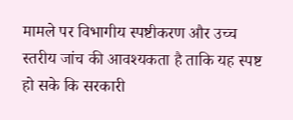मामले पर विभागीय स्पष्टीकरण और उच्च स्तरीय जांच की आवश्यकता है ताकि यह स्पष्ट हो सके कि सरकारी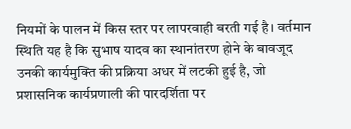नियमों के पालन में किस स्तर पर लापरवाही बरती गई है। वर्तमान स्थिति यह है कि सुभाष यादव का स्थानांतरण होने के बावजूद उनकी कार्यमुक्ति की प्रक्रिया अधर में लटकी हुई है, जो प्रशासनिक कार्यप्रणाली की पारदर्शिता पर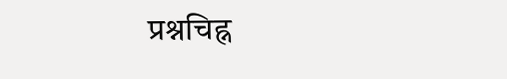प्रश्नचिह्न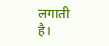लगाती है।